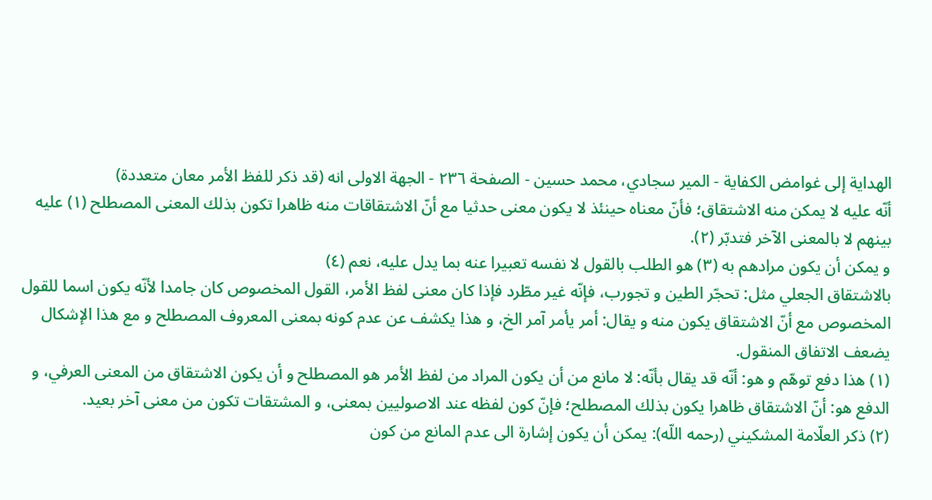الهداية إلى غوامض الكفاية - المير سجادي، محمد حسين - الصفحة ٢٣٦ - الجهة الاولى انه (قد ذكر للفظ الأمر معان متعددة)
أنّه عليه لا يمكن منه الاشتقاق؛ فأنّ معناه حينئذ لا يكون معنى حدثيا مع أنّ الاشتقاقات منه ظاهرا تكون بذلك المعنى المصطلح (١) عليه بينهم لا بالمعنى الآخر فتدبّر (٢).
و يمكن أن يكون مرادهم به (٣) هو الطلب بالقول لا نفسه تعبيرا عنه بما يدل عليه، نعم (٤)
بالاشتقاق الجعلي مثل: تحجّر الطين و تجورب، فإنّه غير مطّرد فإذا كان معنى لفظ الأمر، القول المخصوص كان جامدا لأنّه يكون اسما للقول المخصوص مع أنّ الاشتقاق يكون منه و يقال: أمر يأمر آمر الخ، و هذا يكشف عن عدم كونه بمعنى المعروف المصطلح و مع هذا الإشكال يضعف الاتفاق المنقول.
(١) هذا دفع توهّم و هو: أنّه قد يقال بأنّه: لا مانع من أن يكون المراد من لفظ الأمر هو المصطلح و أن يكون الاشتقاق من المعنى العرفي، و الدفع هو: أنّ الاشتقاق ظاهرا يكون بذلك المصطلح؛ فإنّ كون لفظه عند الاصوليين بمعنى، و المشتقات تكون من معنى آخر بعيد.
(٢) ذكر العلّامة المشكيني (رحمه اللّه): يمكن أن يكون إشارة الى عدم المانع من كون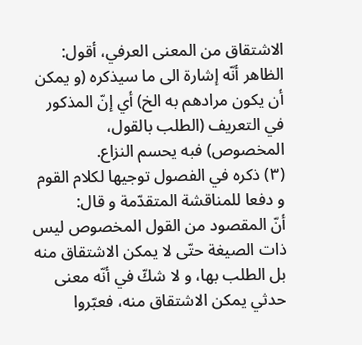الاشتقاق من المعنى العرفي، أقول: الظاهر أنّه إشارة الى ما سيذكره (و يمكن أن يكون مرادهم به الخ) أي إنّ المذكور في التعريف (الطلب بالقول، المخصوص) فبه يحسم النزاع.
(٣) ذكره في الفصول توجيها لكلام القوم و دفعا للمناقشة المتقدّمة و قال:
أنّ المقصود من القول المخصوص ليس ذات الصيغة حتّى لا يمكن الاشتقاق منه بل الطلب بها، و لا شكّ في أنّه معنى حدثي يمكن الاشتقاق منه، فعبّروا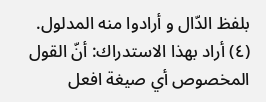بلفظ الدّال و أرادوا منه المدلول.
(٤) أراد بهذا الاستدراك: أنّ القول المخصوص أي صيغة افعل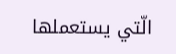الّتي يستعملها